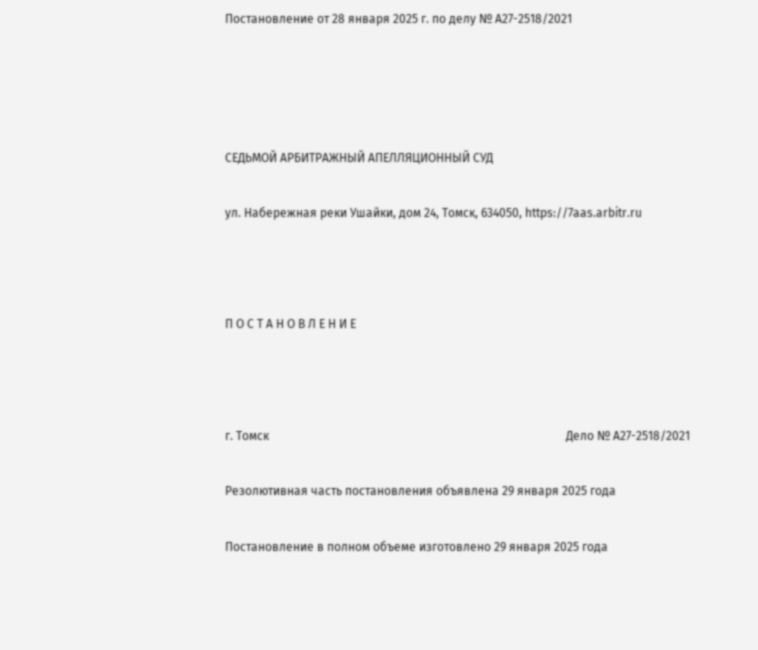Постановление от 28 января 2025 г. по делу № А27-2518/2021




СЕДЬМОЙ АРБИТРАЖНЫЙ АПЕЛЛЯЦИОННЫЙ СУД

ул. Набережная реки Ушайки, дом 24, Томск, 634050, https://7aas.arbitr.ru



П О С Т А Н О В Л Е Н И Е



г. Томск                                                                                                   Дело № А27-2518/2021

Резолютивная часть постановления объявлена 29 января 2025 года

Постановление в полном объеме изготовлено 29 января 2025 года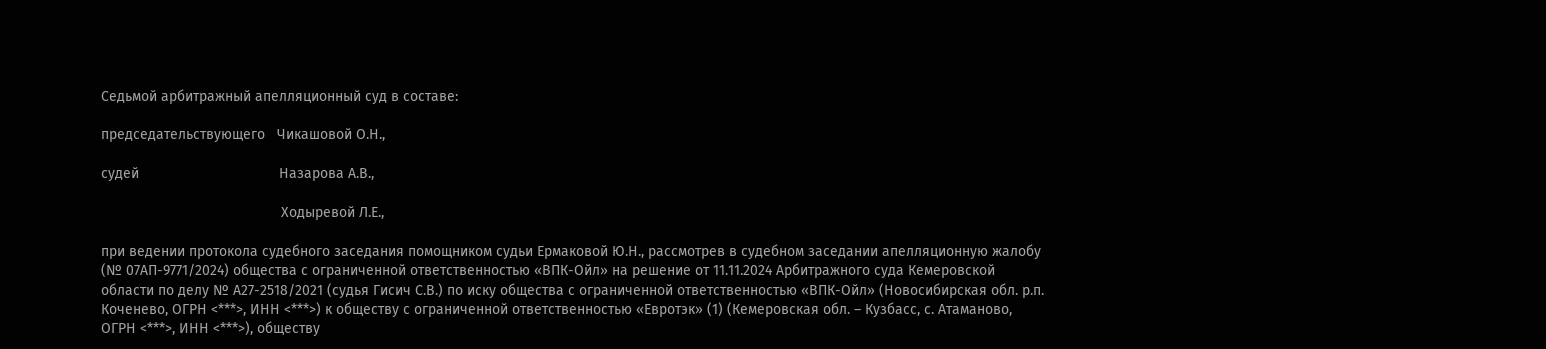Седьмой арбитражный апелляционный суд в составе:

председательствующего   Чикашовой О.Н.,

судей                                   Назарова А.В.,

                                             Ходыревой Л.Е.,

при ведении протокола судебного заседания помощником судьи Ермаковой Ю.Н., рассмотрев в судебном заседании апелляционную жалобу (№ 07АП-9771/2024) общества с ограниченной ответственностью «ВПК-Ойл» на решение от 11.11.2024 Арбитражного суда Кемеровской области по делу № А27-2518/2021 (судья Гисич С.В.) по иску общества с ограниченной ответственностью «ВПК-Ойл» (Новосибирская обл. р.п. Коченево, ОГРН <***>, ИНН <***>) к обществу с ограниченной ответственностью «Евротэк» (1) (Кемеровская обл. – Кузбасс, с. Атаманово, ОГРН <***>, ИНН <***>), обществу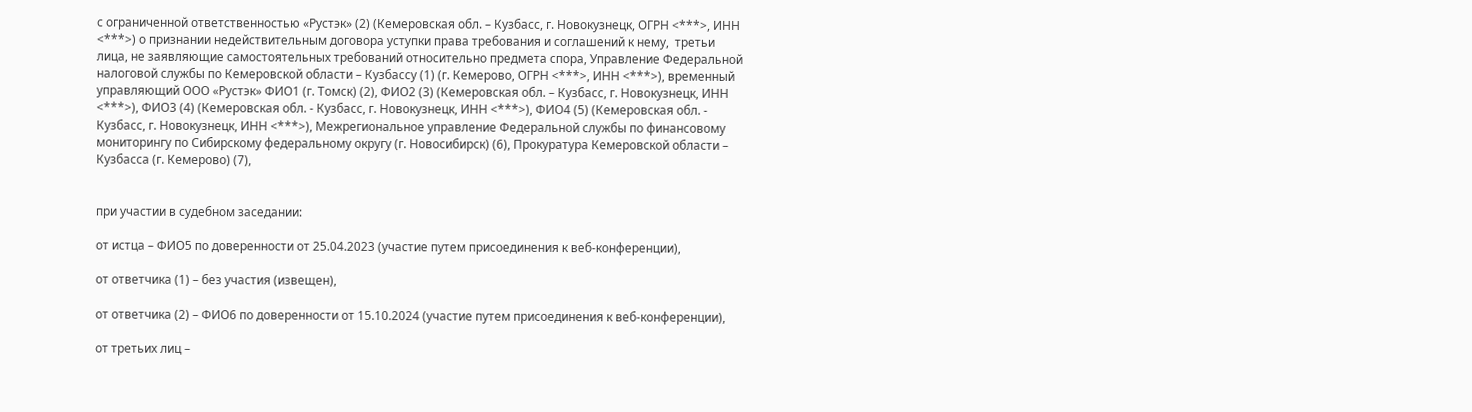с ограниченной ответственностью «Рустэк» (2) (Кемеровская обл. – Кузбасс, г. Новокузнецк, ОГРН <***>, ИНН <***>) о признании недействительным договора уступки права требования и соглашений к нему,  третьи лица, не заявляющие самостоятельных требований относительно предмета спора, Управление Федеральной налоговой службы по Кемеровской области – Кузбассу (1) (г. Кемерово, ОГРН <***>, ИНН <***>), временный управляющий ООО «Рустэк» ФИО1 (г. Томск) (2), ФИО2 (3) (Кемеровская обл. – Кузбасс, г. Новокузнецк, ИНН <***>), ФИО3 (4) (Кемеровская обл. - Кузбасс, г. Новокузнецк, ИНН <***>), ФИО4 (5) (Кемеровская обл. - Кузбасс, г. Новокузнецк, ИНН <***>), Межрегиональное управление Федеральной службы по финансовому мониторингу по Сибирскому федеральному округу (г. Новосибирск) (6), Прокуратура Кемеровской области – Кузбасса (г. Кемерово) (7),


при участии в судебном заседании:

от истца – ФИО5 по доверенности от 25.04.2023 (участие путем присоединения к веб-конференции),

от ответчика (1) – без участия (извещен),

от ответчика (2) – ФИО6 по доверенности от 15.10.2024 (участие путем присоединения к веб-конференции),

от третьих лиц –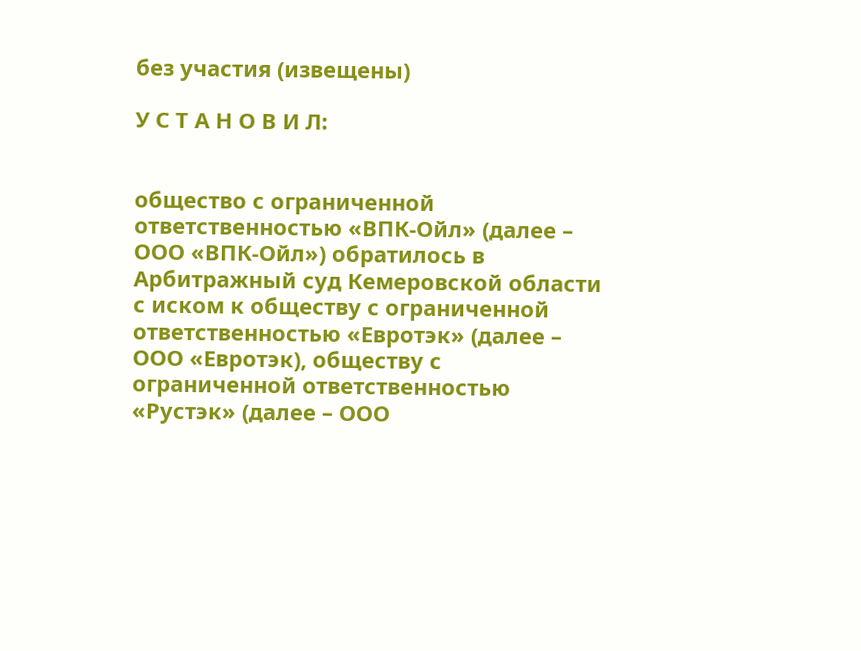без участия (извещены)

У С Т А Н О В И Л:


общество с ограниченной ответственностью «ВПК-Ойл» (далее – ООО «ВПК-Ойл») обратилось в Арбитражный суд Кемеровской области с иском к обществу с ограниченной ответственностью «Евротэк» (далее – ООО «Евротэк), обществу с ограниченной ответственностью «Рустэк» (далее – ООО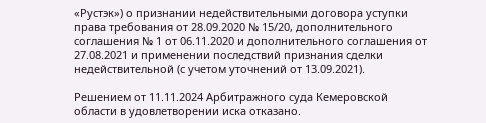«Рустэк») о признании недействительными договора уступки права требования от 28.09.2020 № 15/20, дополнительного соглашения № 1 от 06.11.2020 и дополнительного соглашения от 27.08.2021 и применении последствий признания сделки недействительной (с учетом уточнений от 13.09.2021).

Решением от 11.11.2024 Арбитражного суда Кемеровской области в удовлетворении иска отказано.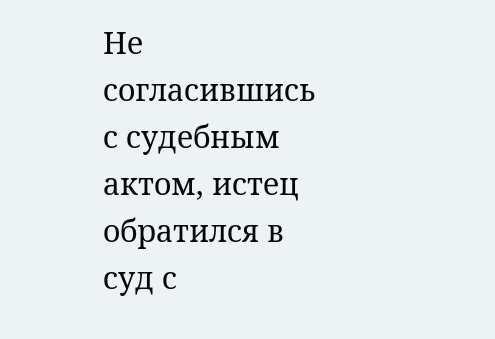Не согласившись с судебным актом, истец обратился в суд с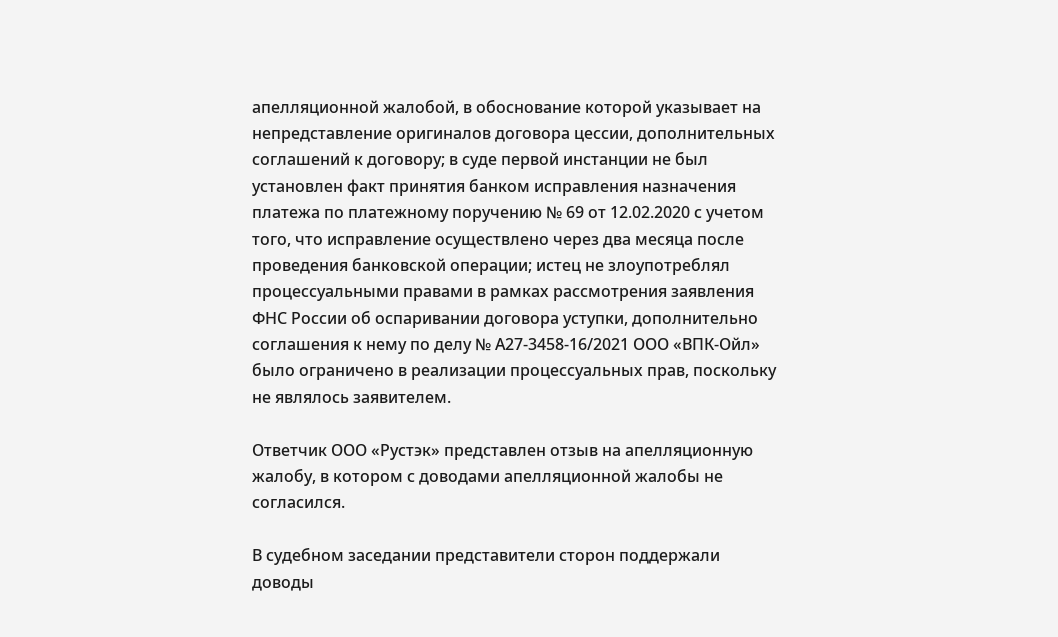апелляционной жалобой, в обоснование которой указывает на непредставление оригиналов договора цессии, дополнительных соглашений к договору; в суде первой инстанции не был установлен факт принятия банком исправления назначения платежа по платежному поручению № 69 от 12.02.2020 с учетом того, что исправление осуществлено через два месяца после проведения банковской операции; истец не злоупотреблял процессуальными правами в рамках рассмотрения заявления ФНС России об оспаривании договора уступки, дополнительно соглашения к нему по делу № А27-3458-16/2021 ООО «ВПК-Ойл» было ограничено в реализации процессуальных прав, поскольку не являлось заявителем.

Ответчик ООО «Рустэк» представлен отзыв на апелляционную жалобу, в котором с доводами апелляционной жалобы не согласился.

В судебном заседании представители сторон поддержали доводы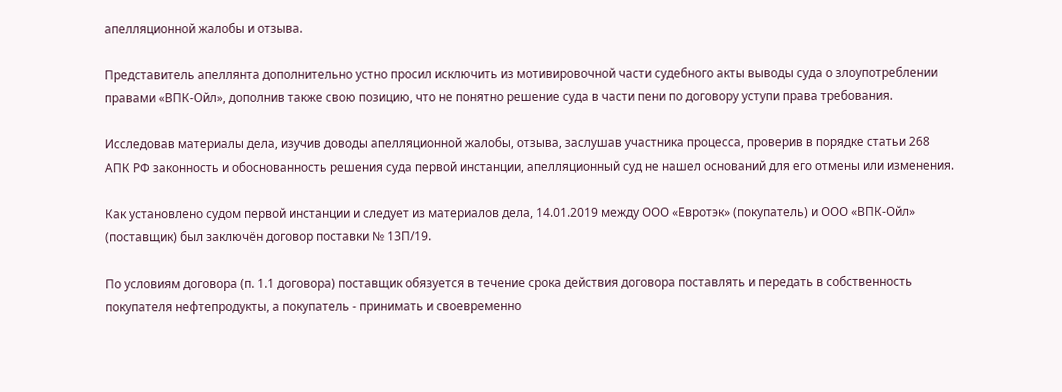апелляционной жалобы и отзыва.

Представитель апеллянта дополнительно устно просил исключить из мотивировочной части судебного акты выводы суда о злоупотреблении правами «ВПК-Ойл», дополнив также свою позицию, что не понятно решение суда в части пени по договору уступи права требования.

Исследовав материалы дела, изучив доводы апелляционной жалобы, отзыва, заслушав участника процесса, проверив в порядке статьи 268 АПК РФ законность и обоснованность решения суда первой инстанции, апелляционный суд не нашел оснований для его отмены или изменения.

Как установлено судом первой инстанции и следует из материалов дела, 14.01.2019 между ООО «Евротэк» (покупатель) и ООО «ВПК-Ойл» (поставщик) был заключён договор поставки № 13П/19.

По условиям договора (п. 1.1 договора) поставщик обязуется в течение срока действия договора поставлять и передать в собственность покупателя нефтепродукты, а покупатель - принимать и своевременно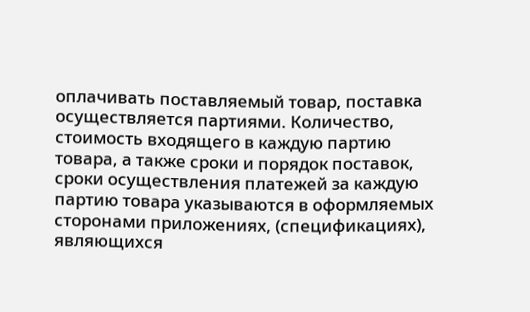оплачивать поставляемый товар, поставка осуществляется партиями. Количество, стоимость входящего в каждую партию товара, а также сроки и порядок поставок, сроки осуществления платежей за каждую партию товара указываются в оформляемых сторонами приложениях, (спецификациях), являющихся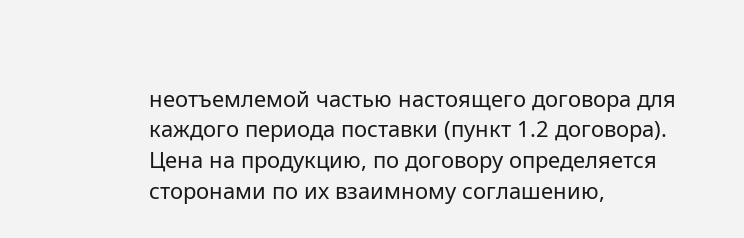неотъемлемой частью настоящего договора для каждого периода поставки (пункт 1.2 договора). Цена на продукцию, по договору определяется сторонами по их взаимному соглашению,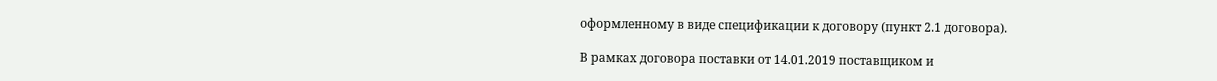оформленному в виде спецификации к договору (пункт 2.1 договора).

В рамках договора поставки от 14.01.2019 поставщиком и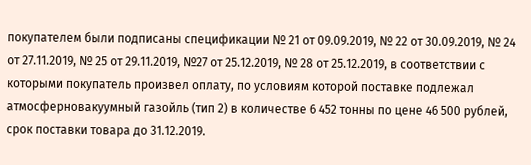покупателем были подписаны спецификации № 21 от 09.09.2019, № 22 от 30.09.2019, № 24 от 27.11.2019, № 25 от 29.11.2019, №27 от 25.12.2019, № 28 от 25.12.2019, в соответствии с которыми покупатель произвел оплату, по условиям которой поставке подлежал атмосферновакуумный газойль (тип 2) в количестве 6 452 тонны по цене 46 500 рублей, срок поставки товара до 31.12.2019.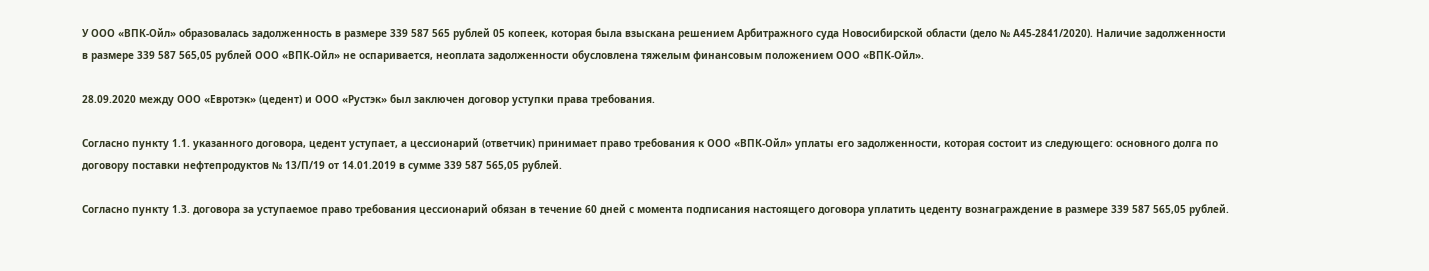У ООО «ВПК-Ойл» образовалась задолженность в размере 339 587 565 рублей 05 копеек, которая была взыскана решением Арбитражного суда Новосибирской области (дело № А45-2841/2020). Наличие задолженности в размере 339 587 565,05 рублей ООО «ВПК-Ойл» не оспаривается, неоплата задолженности обусловлена тяжелым финансовым положением ООО «ВПК-Ойл».

28.09.2020 между ООО «Евротэк» (цедент) и ООО «Рустэк» был заключен договор уступки права требования.

Согласно пункту 1.1. указанного договора, цедент уступает, а цессионарий (ответчик) принимает право требования к ООО «ВПК-Ойл» уплаты его задолженности, которая состоит из следующего: основного долга по договору поставки нефтепродуктов № 13/П/19 от 14.01.2019 в сумме 339 587 565,05 рублей.

Согласно пункту 1.3. договора за уступаемое право требования цессионарий обязан в течение 60 дней с момента подписания настоящего договора уплатить цеденту вознаграждение в размере 339 587 565,05 рублей.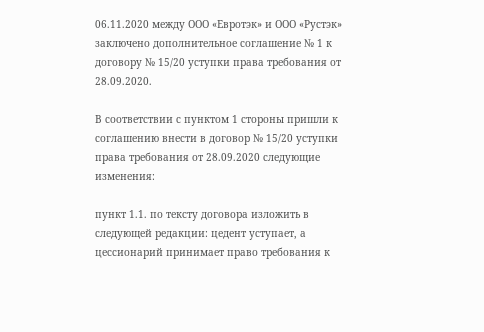06.11.2020 между ООО «Евротэк» и ООО «Рустэк» заключено дополнительное соглашение № 1 к договору № 15/20 уступки права требования от 28.09.2020.

В соответствии с пунктом 1 стороны пришли к соглашению внести в договор № 15/20 уступки права требования от 28.09.2020 следующие изменения:

пункт 1.1. по тексту договора изложить в следующей редакции: цедент уступает, а цессионарий принимает право требования к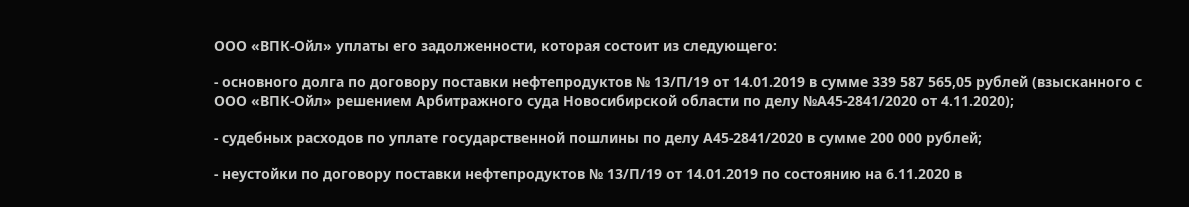ООО «ВПК-Ойл» уплаты его задолженности, которая состоит из следующего:

- основного долга по договору поставки нефтепродуктов № 13/П/19 от 14.01.2019 в сумме 339 587 565,05 рублей (взысканного с ООО «ВПК-Ойл» решением Арбитражного суда Новосибирской области по делу №А45-2841/2020 от 4.11.2020);

- судебных расходов по уплате государственной пошлины по делу А45-2841/2020 в сумме 200 000 рублей;

- неустойки по договору поставки нефтепродуктов № 13/П/19 от 14.01.2019 по состоянию на 6.11.2020 в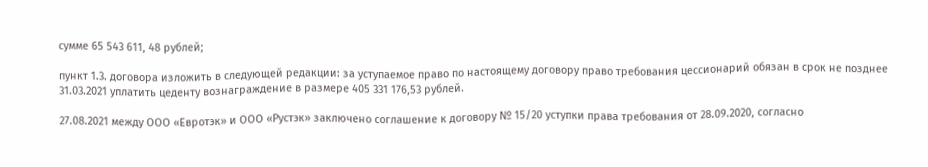сумме 65 543 611, 48 рублей;

пункт 1.3. договора изложить в следующей редакции: за уступаемое право по настоящему договору право требования цессионарий обязан в срок не позднее 31.03.2021 уплатить цеденту вознаграждение в размере 405 331 176,53 рублей.

27.08.2021 между ООО «Евротэк» и ООО «Рустэк» заключено соглашение к договору № 15/20 уступки права требования от 28.09.2020, согласно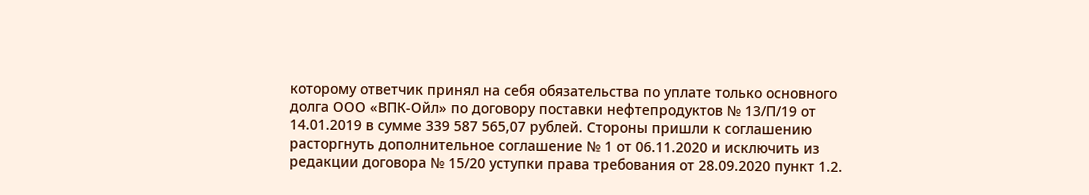которому ответчик принял на себя обязательства по уплате только основного долга ООО «ВПК-Ойл» по договору поставки нефтепродуктов № 13/П/19 от 14.01.2019 в сумме 339 587 565,07 рублей. Стороны пришли к соглашению расторгнуть дополнительное соглашение № 1 от 06.11.2020 и исключить из редакции договора № 15/20 уступки права требования от 28.09.2020 пункт 1.2.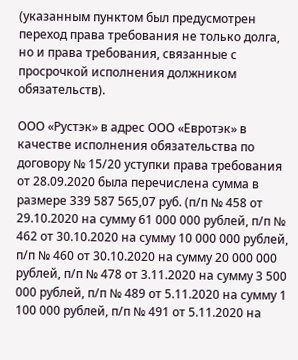(указанным пунктом был предусмотрен переход права требования не только долга, но и права требования, связанные с просрочкой исполнения должником обязательств).

ООО «Рустэк» в адрес ООО «Евротэк» в качестве исполнения обязательства по договору № 15/20 уступки права требования от 28.09.2020 была перечислена сумма в размере 339 587 565,07 руб. (п/п № 458 от 29.10.2020 на сумму 61 000 000 рублей, п/п № 462 от 30.10.2020 на сумму 10 000 000 рублей, п/п № 460 от 30.10.2020 на сумму 20 000 000 рублей, п/п № 478 от 3.11.2020 на сумму 3 500 000 рублей, п/п № 489 от 5.11.2020 на сумму 1 100 000 рублей, п/п № 491 от 5.11.2020 на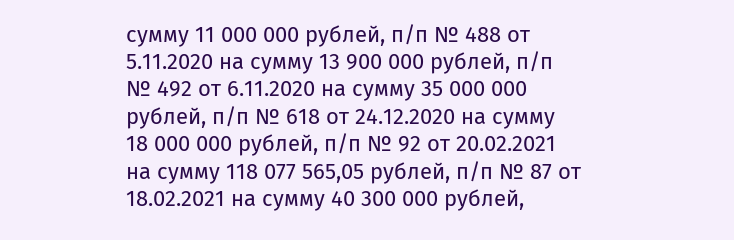сумму 11 000 000 рублей, п/п № 488 от 5.11.2020 на сумму 13 900 000 рублей, п/п № 492 от 6.11.2020 на сумму 35 000 000 рублей, п/п № 618 от 24.12.2020 на сумму 18 000 000 рублей, п/п № 92 от 20.02.2021 на сумму 118 077 565,05 рублей, п/п № 87 от 18.02.2021 на сумму 40 300 000 рублей,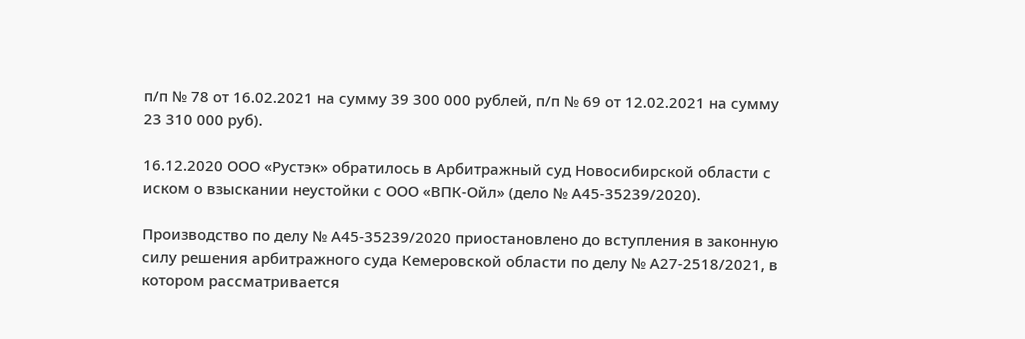п/п № 78 от 16.02.2021 на сумму 39 300 000 рублей, п/п № 69 от 12.02.2021 на сумму 23 310 000 руб).

16.12.2020 ООО «Рустэк» обратилось в Арбитражный суд Новосибирской области с иском о взыскании неустойки с ООО «ВПК-Ойл» (дело № А45-35239/2020).

Производство по делу № А45-35239/2020 приостановлено до вступления в законную силу решения арбитражного суда Кемеровской области по делу № А27-2518/2021, в котором рассматривается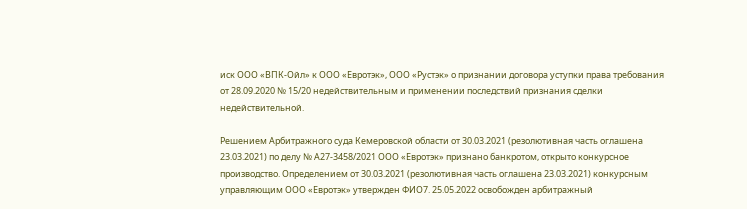иск ООО «ВПК-Ойл» к ООО «Евротэк», ООО «Рустэк» о признании договора уступки права требования от 28.09.2020 № 15/20 недействительным и применении последствий признания сделки недействительной.

Решением Арбитражного суда Кемеровской области от 30.03.2021 (резолютивная часть оглашена 23.03.2021) по делу № А27-3458/2021 ООО «Евротэк» признано банкротом, открыто конкурсное производство. Определением от 30.03.2021 (резолютивная часть оглашена 23.03.2021) конкурсным управляющим ООО «Евротэк» утвержден ФИО7. 25.05.2022 освобожден арбитражный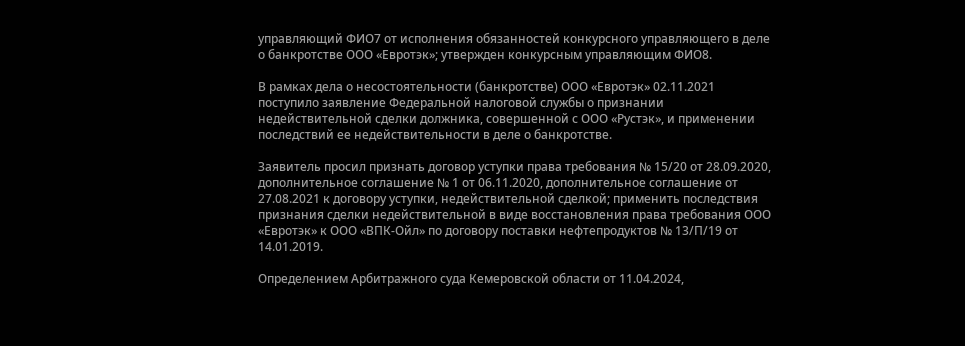управляющий ФИО7 от исполнения обязанностей конкурсного управляющего в деле о банкротстве ООО «Евротэк»; утвержден конкурсным управляющим ФИО8.

В рамках дела о несостоятельности (банкротстве) ООО «Евротэк» 02.11.2021 поступило заявление Федеральной налоговой службы о признании недействительной сделки должника, совершенной с ООО «Рустэк», и применении последствий ее недействительности в деле о банкротстве.

Заявитель просил признать договор уступки права требования № 15/20 от 28.09.2020, дополнительное соглашение № 1 от 06.11.2020, дополнительное соглашение от 27.08.2021 к договору уступки, недействительной сделкой; применить последствия признания сделки недействительной в виде восстановления права требования ООО «Евротэк» к ООО «ВПК-Ойл» по договору поставки нефтепродуктов № 13/П/19 от 14.01.2019.

Определением Арбитражного суда Кемеровской области от 11.04.2024,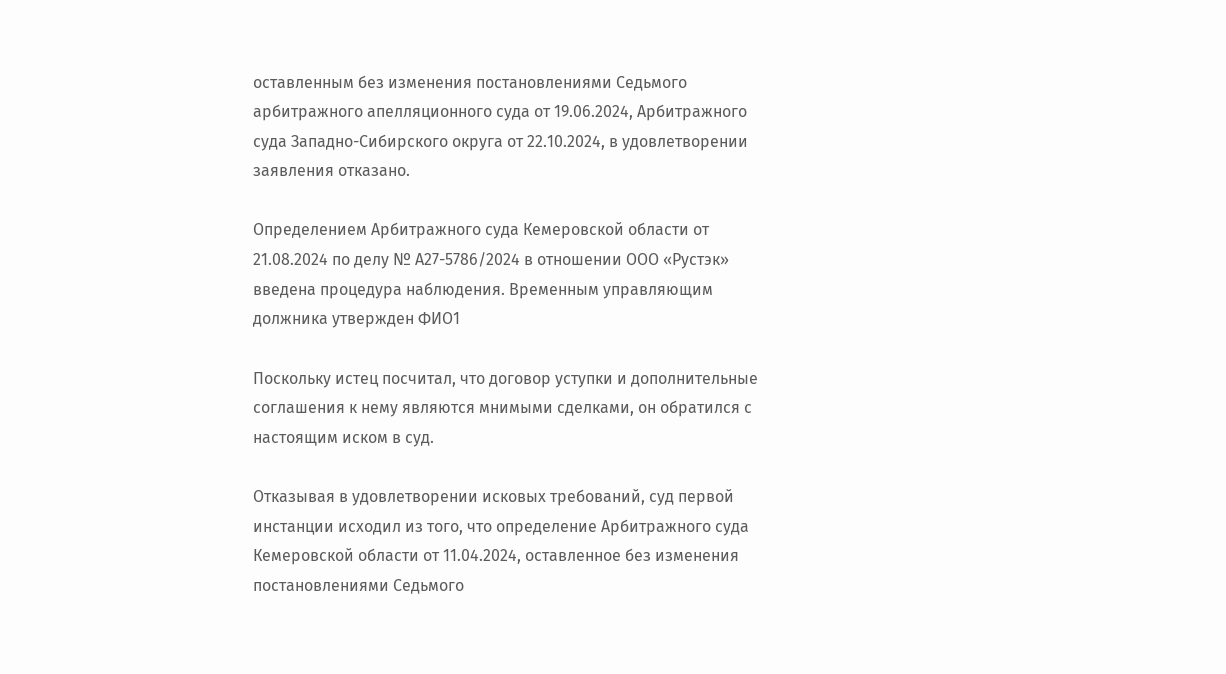оставленным без изменения постановлениями Седьмого арбитражного апелляционного суда от 19.06.2024, Арбитражного суда Западно-Сибирского округа от 22.10.2024, в удовлетворении заявления отказано.

Определением Арбитражного суда Кемеровской области от 21.08.2024 по делу № А27-5786/2024 в отношении ООО «Рустэк» введена процедура наблюдения. Временным управляющим должника утвержден ФИО1

Поскольку истец посчитал, что договор уступки и дополнительные соглашения к нему являются мнимыми сделками, он обратился с настоящим иском в суд.

Отказывая в удовлетворении исковых требований, суд первой инстанции исходил из того, что определение Арбитражного суда Кемеровской области от 11.04.2024, оставленное без изменения постановлениями Седьмого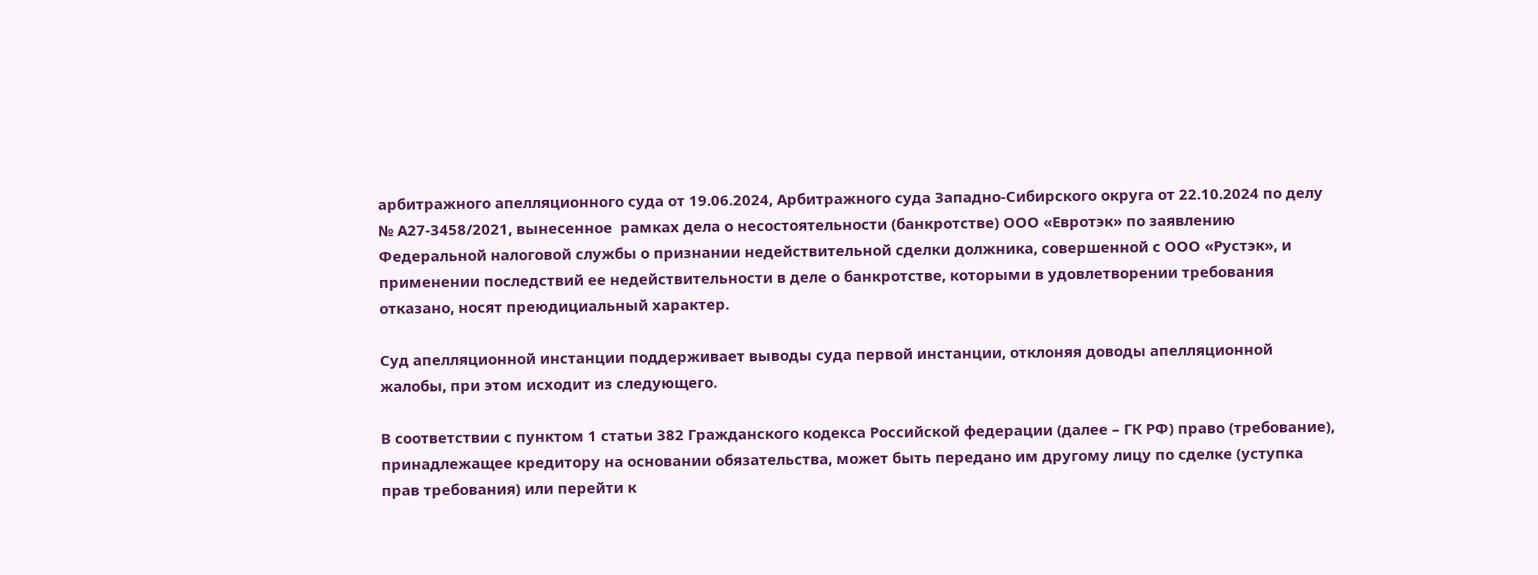арбитражного апелляционного суда от 19.06.2024, Арбитражного суда Западно-Сибирского округа от 22.10.2024 по делу № А27-3458/2021, вынесенное  рамках дела о несостоятельности (банкротстве) ООО «Евротэк» по заявлению Федеральной налоговой службы о признании недействительной сделки должника, совершенной с ООО «Рустэк», и применении последствий ее недействительности в деле о банкротстве, которыми в удовлетворении требования отказано, носят преюдициальный характер.

Суд апелляционной инстанции поддерживает выводы суда первой инстанции, отклоняя доводы апелляционной жалобы, при этом исходит из следующего.

В соответствии с пунктом 1 статьи 382 Гражданского кодекса Российской федерации (далее – ГК РФ) право (требование), принадлежащее кредитору на основании обязательства, может быть передано им другому лицу по сделке (уступка прав требования) или перейти к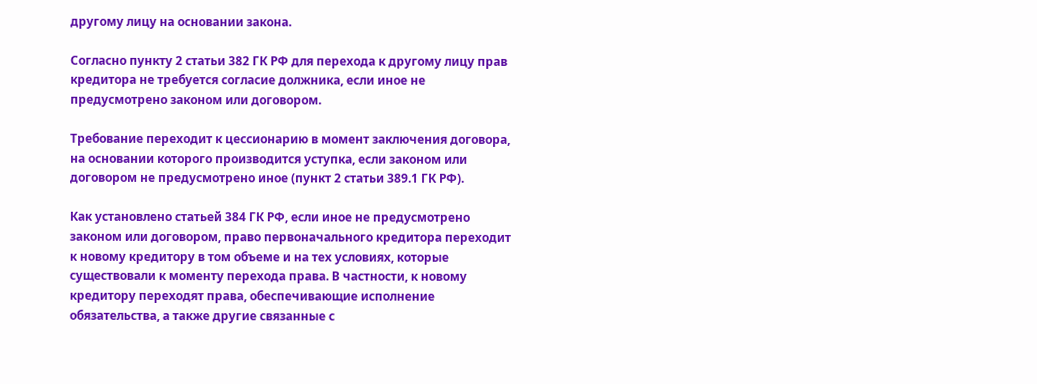другому лицу на основании закона.

Согласно пункту 2 статьи 382 ГК РФ для перехода к другому лицу прав кредитора не требуется согласие должника, если иное не предусмотрено законом или договором.

Требование переходит к цессионарию в момент заключения договора, на основании которого производится уступка, если законом или договором не предусмотрено иное (пункт 2 статьи 389.1 ГК РФ).

Как установлено статьей 384 ГК РФ, если иное не предусмотрено законом или договором, право первоначального кредитора переходит к новому кредитору в том объеме и на тех условиях, которые существовали к моменту перехода права. В частности, к новому кредитору переходят права, обеспечивающие исполнение обязательства, а также другие связанные с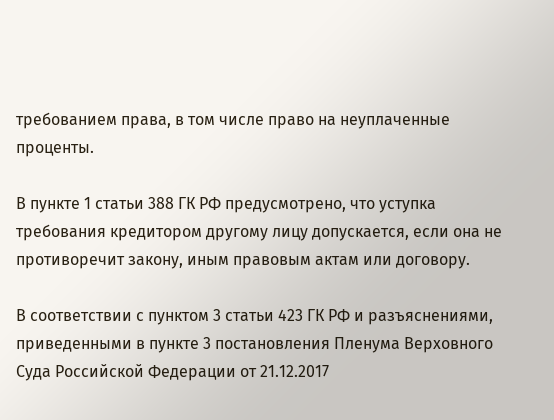требованием права, в том числе право на неуплаченные проценты.

В пункте 1 статьи 388 ГК РФ предусмотрено, что уступка требования кредитором другому лицу допускается, если она не противоречит закону, иным правовым актам или договору.

В соответствии с пунктом 3 статьи 423 ГК РФ и разъяснениями, приведенными в пункте 3 постановления Пленума Верховного Суда Российской Федерации от 21.12.2017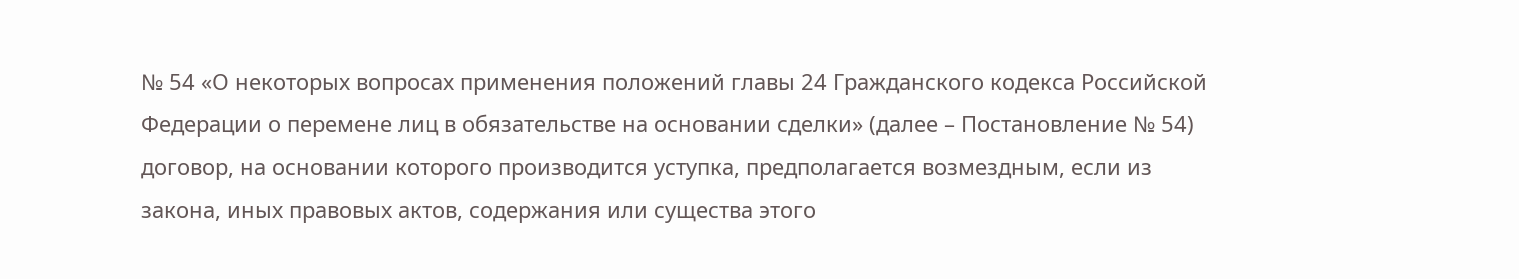№ 54 «О некоторых вопросах применения положений главы 24 Гражданского кодекса Российской Федерации о перемене лиц в обязательстве на основании сделки» (далее – Постановление № 54) договор, на основании которого производится уступка, предполагается возмездным, если из закона, иных правовых актов, содержания или существа этого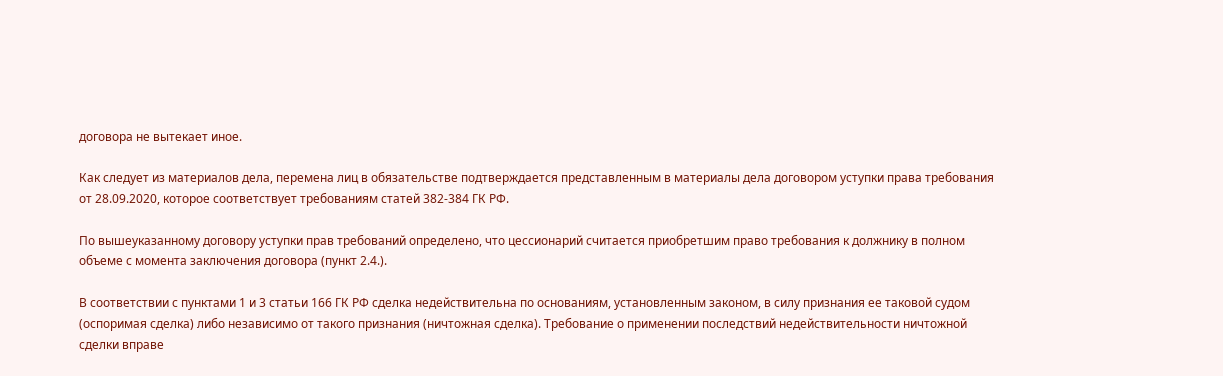договора не вытекает иное.

Как следует из материалов дела, перемена лиц в обязательстве подтверждается представленным в материалы дела договором уступки права требования от 28.09.2020, которое соответствует требованиям статей 382-384 ГК РФ.

По вышеуказанному договору уступки прав требований определено, что цессионарий считается приобретшим право требования к должнику в полном объеме с момента заключения договора (пункт 2.4.).

В соответствии с пунктами 1 и 3 статьи 166 ГК РФ сделка недействительна по основаниям, установленным законом, в силу признания ее таковой судом (оспоримая сделка) либо независимо от такого признания (ничтожная сделка). Требование о применении последствий недействительности ничтожной сделки вправе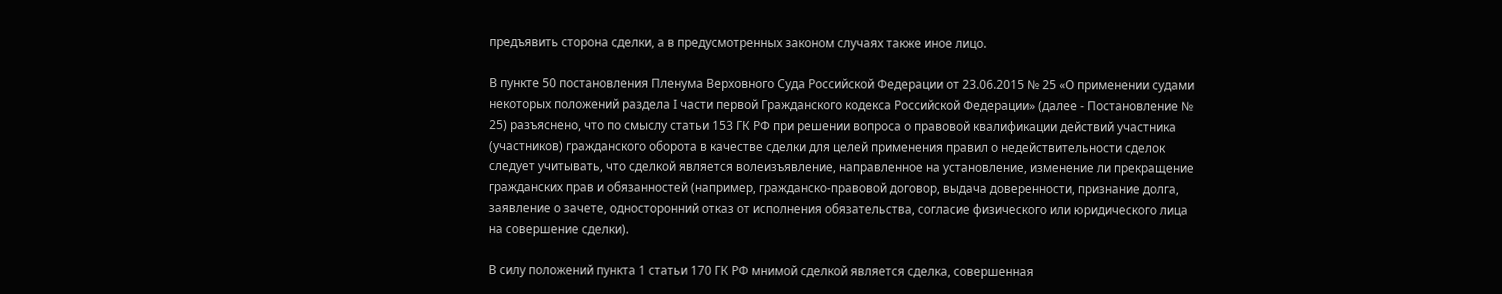предъявить сторона сделки, а в предусмотренных законом случаях также иное лицо.

В пункте 50 постановления Пленума Верховного Суда Российской Федерации от 23.06.2015 № 25 «О применении судами некоторых положений раздела I части первой Гражданского кодекса Российской Федерации» (далее - Постановление № 25) разъяснено, что по смыслу статьи 153 ГК РФ при решении вопроса о правовой квалификации действий участника (участников) гражданского оборота в качестве сделки для целей применения правил о недействительности сделок следует учитывать, что сделкой является волеизъявление, направленное на установление, изменение ли прекращение гражданских прав и обязанностей (например, гражданско-правовой договор, выдача доверенности, признание долга, заявление о зачете, односторонний отказ от исполнения обязательства, согласие физического или юридического лица на совершение сделки).

В силу положений пункта 1 статьи 170 ГК РФ мнимой сделкой является сделка, совершенная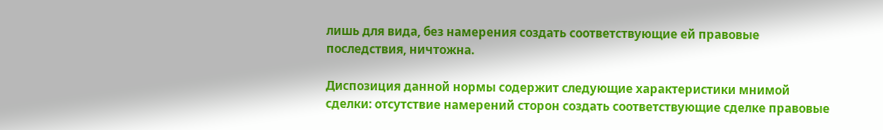лишь для вида, без намерения создать соответствующие ей правовые последствия, ничтожна.

Диспозиция данной нормы содержит следующие характеристики мнимой сделки: отсутствие намерений сторон создать соответствующие сделке правовые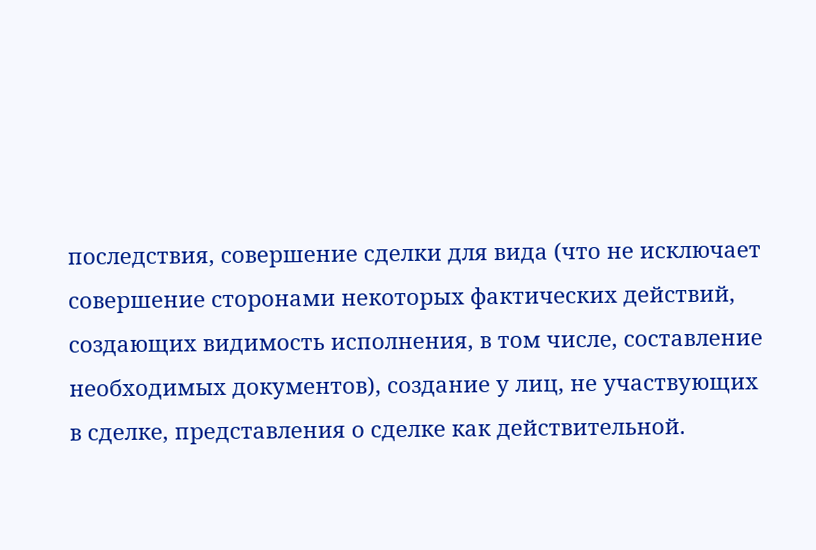последствия, совершение сделки для вида (что не исключает совершение сторонами некоторых фактических действий, создающих видимость исполнения, в том числе, составление необходимых документов), создание у лиц, не участвующих в сделке, представления о сделке как действительной.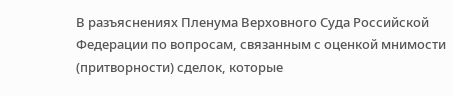В разъяснениях Пленума Верховного Суда Российской Федерации по вопросам, связанным с оценкой мнимости (притворности) сделок, которые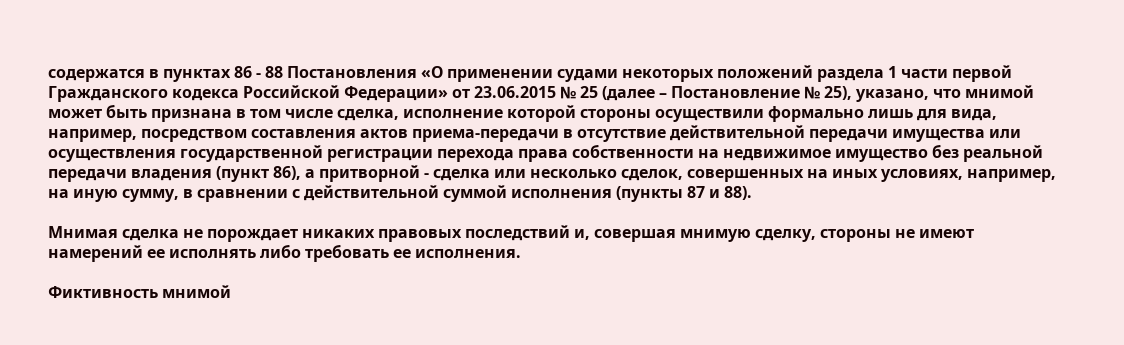содержатся в пунктах 86 - 88 Постановления «О применении судами некоторых положений раздела 1 части первой Гражданского кодекса Российской Федерации» от 23.06.2015 № 25 (далее – Постановление № 25), указано, что мнимой может быть признана в том числе сделка, исполнение которой стороны осуществили формально лишь для вида, например, посредством составления актов приема-передачи в отсутствие действительной передачи имущества или осуществления государственной регистрации перехода права собственности на недвижимое имущество без реальной передачи владения (пункт 86), а притворной - сделка или несколько сделок, совершенных на иных условиях, например, на иную сумму, в сравнении с действительной суммой исполнения (пункты 87 и 88).

Мнимая сделка не порождает никаких правовых последствий и, совершая мнимую сделку, стороны не имеют намерений ее исполнять либо требовать ее исполнения.

Фиктивность мнимой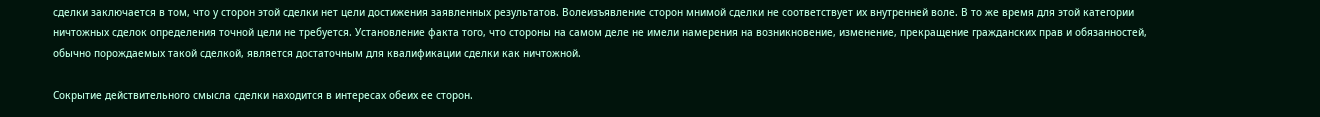сделки заключается в том, что у сторон этой сделки нет цели достижения заявленных результатов. Волеизъявление сторон мнимой сделки не соответствует их внутренней воле. В то же время для этой категории ничтожных сделок определения точной цели не требуется. Установление факта того, что стороны на самом деле не имели намерения на возникновение, изменение, прекращение гражданских прав и обязанностей, обычно порождаемых такой сделкой, является достаточным для квалификации сделки как ничтожной.

Сокрытие действительного смысла сделки находится в интересах обеих ее сторон.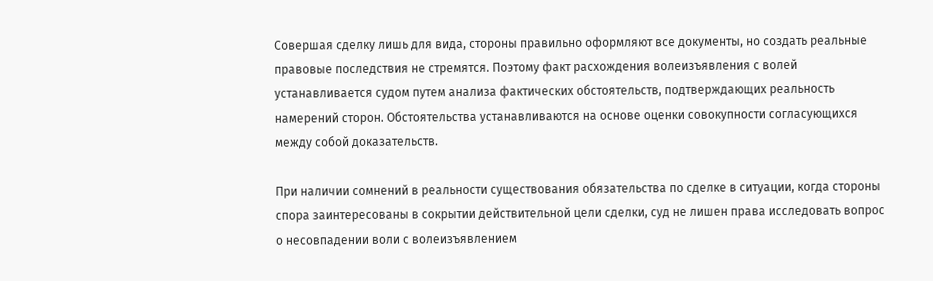Совершая сделку лишь для вида, стороны правильно оформляют все документы, но создать реальные правовые последствия не стремятся. Поэтому факт расхождения волеизъявления с волей устанавливается судом путем анализа фактических обстоятельств, подтверждающих реальность намерений сторон. Обстоятельства устанавливаются на основе оценки совокупности согласующихся между собой доказательств.

При наличии сомнений в реальности существования обязательства по сделке в ситуации, когда стороны спора заинтересованы в сокрытии действительной цели сделки, суд не лишен права исследовать вопрос о несовпадении воли с волеизъявлением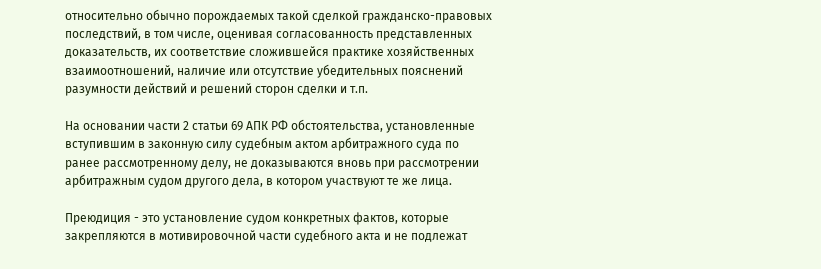относительно обычно порождаемых такой сделкой гражданско-правовых последствий, в том числе, оценивая согласованность представленных доказательств, их соответствие сложившейся практике хозяйственных взаимоотношений, наличие или отсутствие убедительных пояснений разумности действий и решений сторон сделки и т.п.

На основании части 2 статьи 69 АПК РФ обстоятельства, установленные вступившим в законную силу судебным актом арбитражного суда по ранее рассмотренному делу, не доказываются вновь при рассмотрении арбитражным судом другого дела, в котором участвуют те же лица.

Преюдиция - это установление судом конкретных фактов, которые закрепляются в мотивировочной части судебного акта и не подлежат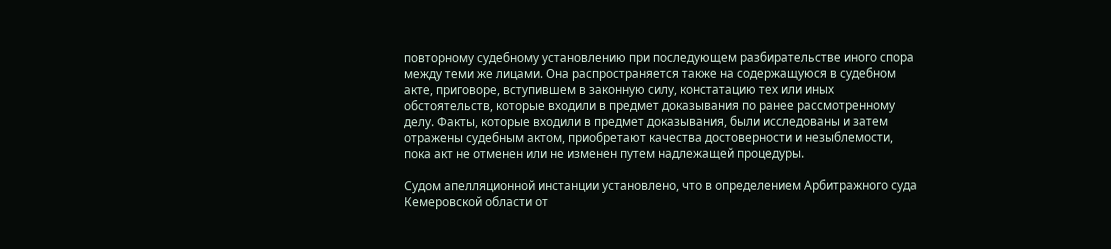повторному судебному установлению при последующем разбирательстве иного спора между теми же лицами. Она распространяется также на содержащуюся в судебном акте, приговоре, вступившем в законную силу, констатацию тех или иных обстоятельств, которые входили в предмет доказывания по ранее рассмотренному делу. Факты, которые входили в предмет доказывания, были исследованы и затем отражены судебным актом, приобретают качества достоверности и незыблемости, пока акт не отменен или не изменен путем надлежащей процедуры.

Судом апелляционной инстанции установлено, что в определением Арбитражного суда Кемеровской области от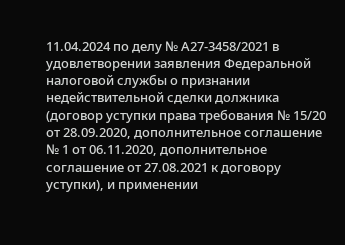11.04.2024 по делу № А27-3458/2021 в удовлетворении заявления Федеральной налоговой службы о признании недействительной сделки должника (договор уступки права требования № 15/20 от 28.09.2020, дополнительное соглашение № 1 от 06.11.2020, дополнительное соглашение от 27.08.2021 к договору уступки), и применении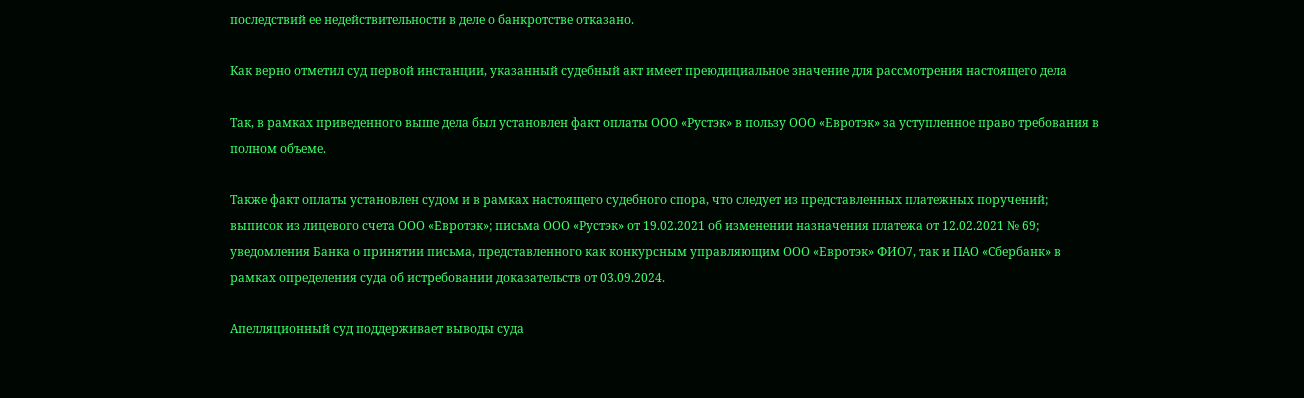последствий ее недействительности в деле о банкротстве отказано.

Как верно отметил суд первой инстанции, указанный судебный акт имеет преюдициальное значение для рассмотрения настоящего дела

Так, в рамках приведенного выше дела был установлен факт оплаты ООО «Рустэк» в пользу ООО «Евротэк» за уступленное право требования в полном объеме.

Также факт оплаты установлен судом и в рамках настоящего судебного спора, что следует из представленных платежных поручений; выписок из лицевого счета ООО «Евротэк»; письма ООО «Рустэк» от 19.02.2021 об изменении назначения платежа от 12.02.2021 № 69; уведомления Банка о принятии письма, представленного как конкурсным управляющим ООО «Евротэк» ФИО7, так и ПАО «Сбербанк» в рамках определения суда об истребовании доказательств от 03.09.2024.

Апелляционный суд поддерживает выводы суда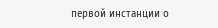первой инстанции о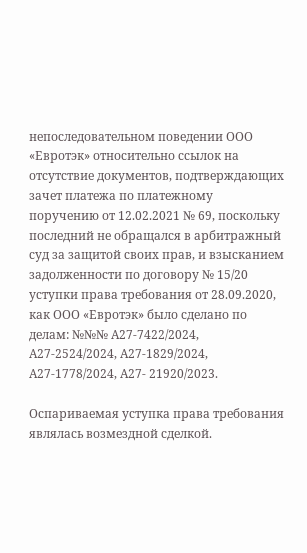непоследовательном поведении ООО «Евротэк» относительно ссылок на отсутствие документов, подтверждающих зачет платежа по платежному поручению от 12.02.2021 № 69, поскольку последний не обращался в арбитражный суд за защитой своих прав, и взысканием задолженности по договору № 15/20 уступки права требования от 28.09.2020, как ООО «Евротэк» было сделано по делам: №№№ А27-7422/2024, А27-2524/2024, А27-1829/2024, А27-1778/2024, А27- 21920/2023.

Оспариваемая уступка права требования являлась возмездной сделкой.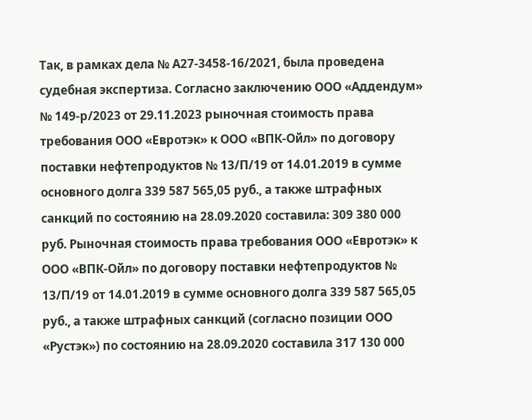Так, в рамках дела № А27-3458-16/2021, была проведена судебная экспертиза. Согласно заключению ООО «Аддендум» № 149-р/2023 от 29.11.2023 рыночная стоимость права требования ООО «Евротэк» к ООО «ВПК-Ойл» по договору поставки нефтепродуктов № 13/П/19 от 14.01.2019 в сумме основного долга 339 587 565,05 руб., а также штрафных санкций по состоянию на 28.09.2020 составила: 309 380 000 руб. Рыночная стоимость права требования ООО «Евротэк» к ООО «ВПК-Ойл» по договору поставки нефтепродуктов № 13/П/19 от 14.01.2019 в сумме основного долга 339 587 565,05 руб., а также штрафных санкций (согласно позиции ООО «Рустэк») по состоянию на 28.09.2020 составила 317 130 000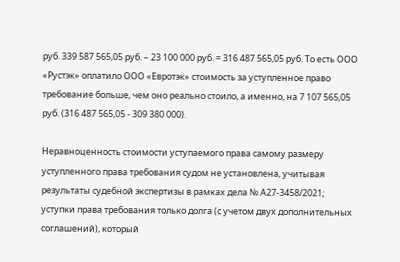руб. 339 587 565,05 руб. – 23 100 000 руб. = 316 487 565,05 руб. То есть ООО «Рустэк» оплатило ООО «Евротэк» стоимость за уступленное право требование больше, чем оно реально стоило, а именно, на 7 107 565,05 руб. (316 487 565,05 - 309 380 000).

Неравноценность стоимости уступаемого права самому размеру уступленного права требования судом не установлена, учитывая результаты судебной экспертизы в рамках дела № А27-3458/2021; уступки права требования только долга (с учетом двух дополнительных соглашений), который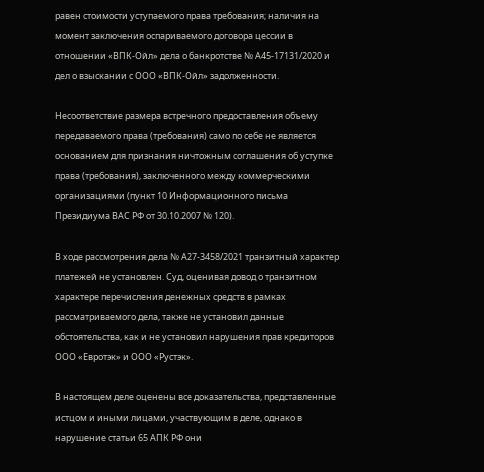равен стоимости уступаемого права требования; наличия на момент заключения оспариваемого договора цессии в отношении «ВПК-Ойл» дела о банкротстве № А45-17131/2020 и дел о взыскании с ООО «ВПК-Ойл» задолженности.

Несоответствие размера встречного предоставления объему передаваемого права (требования) само по себе не является основанием для признания ничтожным соглашения об уступке права (требования), заключенного между коммерческими организациями (пункт 10 Информационного письма Президиума ВАС РФ от 30.10.2007 № 120).

В ходе рассмотрения дела № А27-3458/2021 транзитный характер платежей не установлен. Суд, оценивая довод о транзитном характере перечисления денежных средств в рамках рассматриваемого дела, также не установил данные обстоятельства, как и не установил нарушения прав кредиторов ООО «Евротэк» и ООО «Рустэк».

В настоящем деле оценены все доказательства, представленные истцом и иными лицами, участвующим в деле, однако в нарушение статьи 65 АПК РФ они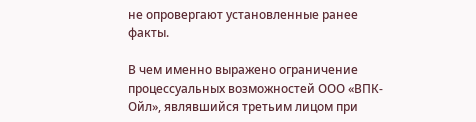не опровергают установленные ранее факты.

В чем именно выражено ограничение процессуальных возможностей ООО «ВПК-Ойл», являвшийся третьим лицом при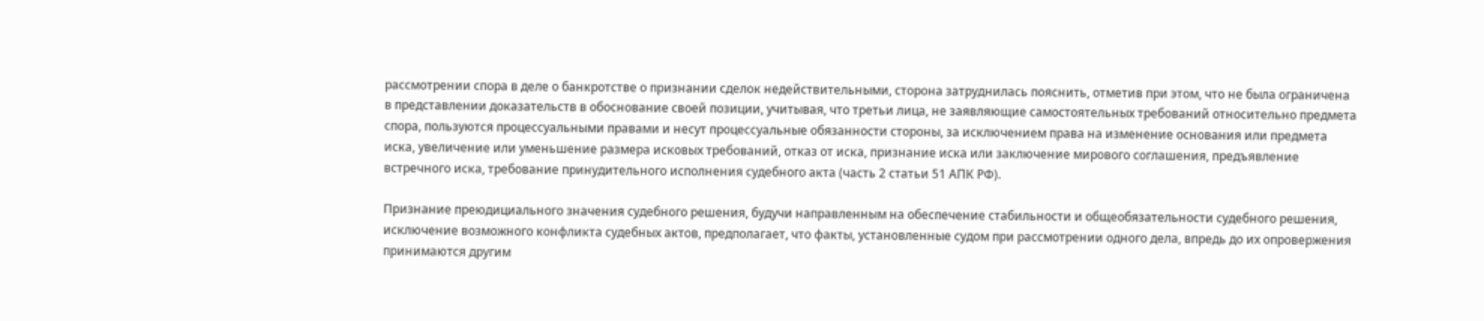рассмотрении спора в деле о банкротстве о признании сделок недействительными, сторона затруднилась пояснить, отметив при этом, что не была ограничена в представлении доказательств в обоснование своей позиции, учитывая, что третьи лица, не заявляющие самостоятельных требований относительно предмета спора, пользуются процессуальными правами и несут процессуальные обязанности стороны, за исключением права на изменение основания или предмета иска, увеличение или уменьшение размера исковых требований, отказ от иска, признание иска или заключение мирового соглашения, предъявление встречного иска, требование принудительного исполнения судебного акта (часть 2 статьи 51 АПК РФ).

Признание преюдициального значения судебного решения, будучи направленным на обеспечение стабильности и общеобязательности судебного решения, исключение возможного конфликта судебных актов, предполагает, что факты, установленные судом при рассмотрении одного дела, впредь до их опровержения принимаются другим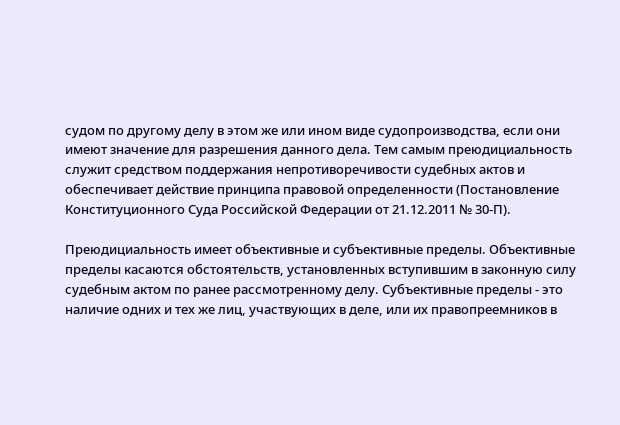судом по другому делу в этом же или ином виде судопроизводства, если они имеют значение для разрешения данного дела. Тем самым преюдициальность служит средством поддержания непротиворечивости судебных актов и обеспечивает действие принципа правовой определенности (Постановление Конституционного Суда Российской Федерации от 21.12.2011 № 30-П).

Преюдициальность имеет объективные и субъективные пределы. Объективные пределы касаются обстоятельств, установленных вступившим в законную силу судебным актом по ранее рассмотренному делу. Субъективные пределы - это наличие одних и тех же лиц, участвующих в деле, или их правопреемников в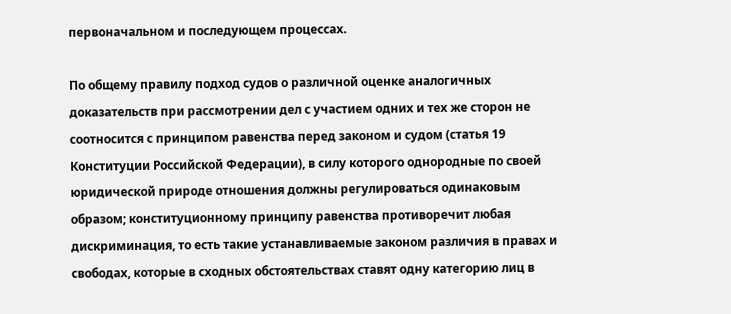первоначальном и последующем процессах.

По общему правилу подход судов о различной оценке аналогичных доказательств при рассмотрении дел с участием одних и тех же сторон не соотносится с принципом равенства перед законом и судом (статья 19 Конституции Российской Федерации), в силу которого однородные по своей юридической природе отношения должны регулироваться одинаковым образом; конституционному принципу равенства противоречит любая дискриминация, то есть такие устанавливаемые законом различия в правах и свободах, которые в сходных обстоятельствах ставят одну категорию лиц в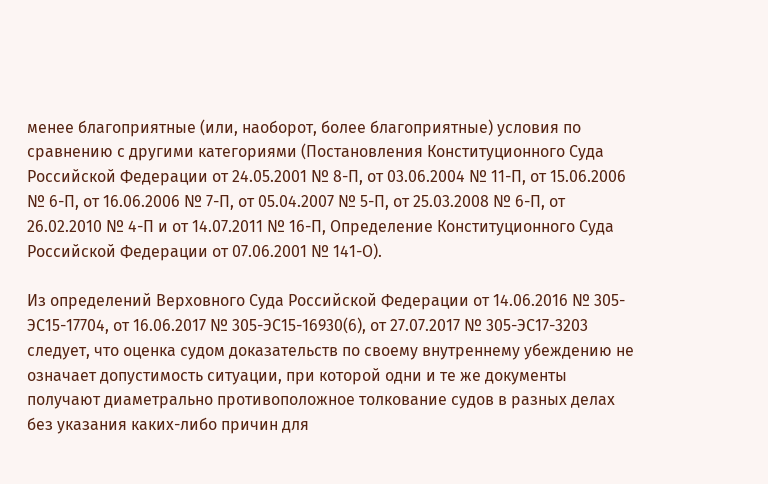менее благоприятные (или, наоборот, более благоприятные) условия по сравнению с другими категориями (Постановления Конституционного Суда Российской Федерации от 24.05.2001 № 8-П, от 03.06.2004 № 11-П, от 15.06.2006 № 6-П, от 16.06.2006 № 7-П, от 05.04.2007 № 5-П, от 25.03.2008 № 6-П, от 26.02.2010 № 4-П и от 14.07.2011 № 16-П, Определение Конституционного Суда Российской Федерации от 07.06.2001 № 141-О).

Из определений Верховного Суда Российской Федерации от 14.06.2016 № 305-ЭС15-17704, от 16.06.2017 № 305-ЭС15-16930(6), от 27.07.2017 № 305-ЭС17-3203 следует, что оценка судом доказательств по своему внутреннему убеждению не означает допустимость ситуации, при которой одни и те же документы получают диаметрально противоположное толкование судов в разных делах без указания каких-либо причин для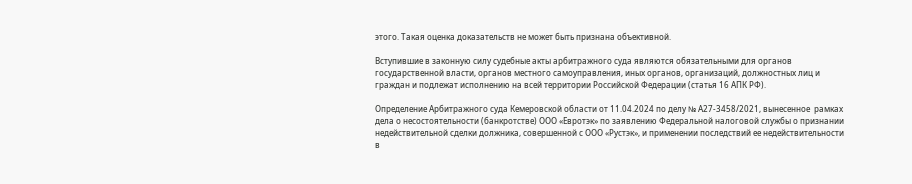этого. Такая оценка доказательств не может быть признана объективной.

Вступившие в законную силу судебные акты арбитражного суда являются обязательными для органов государственной власти, органов местного самоуправления, иных органов, организаций, должностных лиц и граждан и подлежат исполнению на всей территории Российской Федерации (статья 16 АПК РФ).

Определение Арбитражного суда Кемеровской области от 11.04.2024 по делу № А27-3458/2021, вынесенное  рамках дела о несостоятельности (банкротстве) ООО «Евротэк» по заявлению Федеральной налоговой службы о признании недействительной сделки должника, совершенной с ООО «Рустэк», и применении последствий ее недействительности в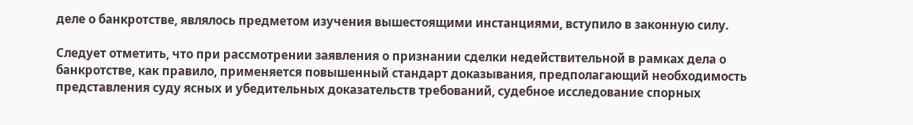деле о банкротстве, являлось предметом изучения вышестоящими инстанциями, вступило в законную силу.

Следует отметить, что при рассмотрении заявления о признании сделки недействительной в рамках дела о банкротстве, как правило, применяется повышенный стандарт доказывания, предполагающий необходимость представления суду ясных и убедительных доказательств требований, судебное исследование спорных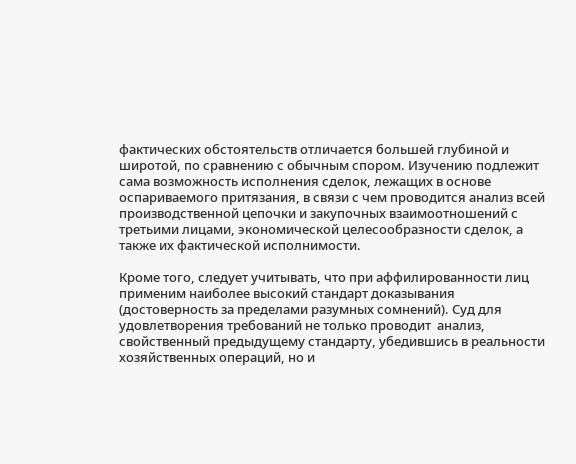фактических обстоятельств отличается большей глубиной и широтой, по сравнению с обычным спором. Изучению подлежит сама возможность исполнения сделок, лежащих в основе оспариваемого притязания, в связи с чем проводится анализ всей производственной цепочки и закупочных взаимоотношений с третьими лицами, экономической целесообразности сделок, а также их фактической исполнимости.

Кроме того, следует учитывать, что при аффилированности лиц применим наиболее высокий стандарт доказывания (достоверность за пределами разумных сомнений). Суд для удовлетворения требований не только проводит  анализ, свойственный предыдущему стандарту, убедившись в реальности хозяйственных операций, но и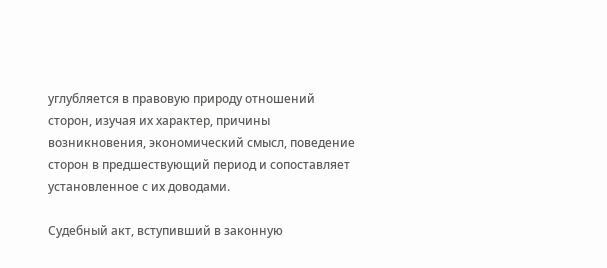углубляется в правовую природу отношений сторон, изучая их характер, причины возникновения, экономический смысл, поведение сторон в предшествующий период и сопоставляет установленное с их доводами.

Судебный акт, вступивший в законную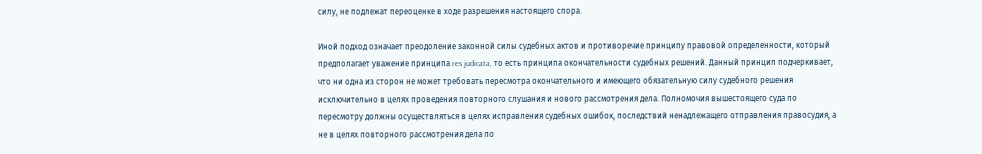силу, не подлежат переоценке в ходе разрешения настоящего спора.

Иной подход означает преодоление законной силы судебных актов и противоречие принципу правовой определенности, который предполагает уважение принципа res judicata, то есть принципа окончательности судебных решений. Данный принцип подчеркивает, что ни одна из сторон не может требовать пересмотра окончательного и имеющего обязательную силу судебного решения исключительно в целях проведения повторного слушания и нового рассмотрения дела. Полномочия вышестоящего суда по пересмотру должны осуществляться в целях исправления судебных ошибок, последствий ненадлежащего отправления правосудия, а не в целях повторного рассмотрения дела по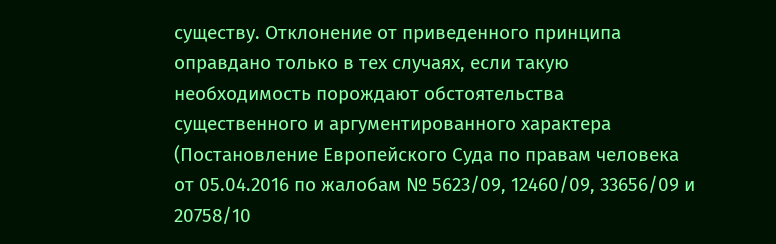существу. Отклонение от приведенного принципа оправдано только в тех случаях, если такую необходимость порождают обстоятельства существенного и аргументированного характера (Постановление Европейского Суда по правам человека от 05.04.2016 по жалобам № 5623/09, 12460/09, 33656/09 и 20758/10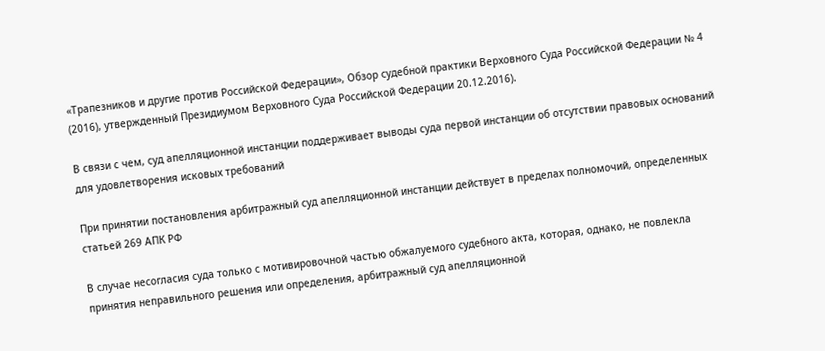«Трапезников и другие против Российской Федерации», Обзор судебной практики Верховного Суда Российской Федерации № 4 (2016), утвержденный Президиумом Верховного Суда Российской Федерации 20.12.2016).

В связи с чем, суд апелляционной инстанции поддерживает выводы суда первой инстанции об отсутствии правовых оснований для удовлетворения исковых требований

При принятии постановления арбитражный суд апелляционной инстанции действует в пределах полномочий, определенных статьей 269 АПК РФ

В случае несогласия суда только с мотивировочной частью обжалуемого судебного акта, которая, однако, не повлекла принятия неправильного решения или определения, арбитражный суд апелляционной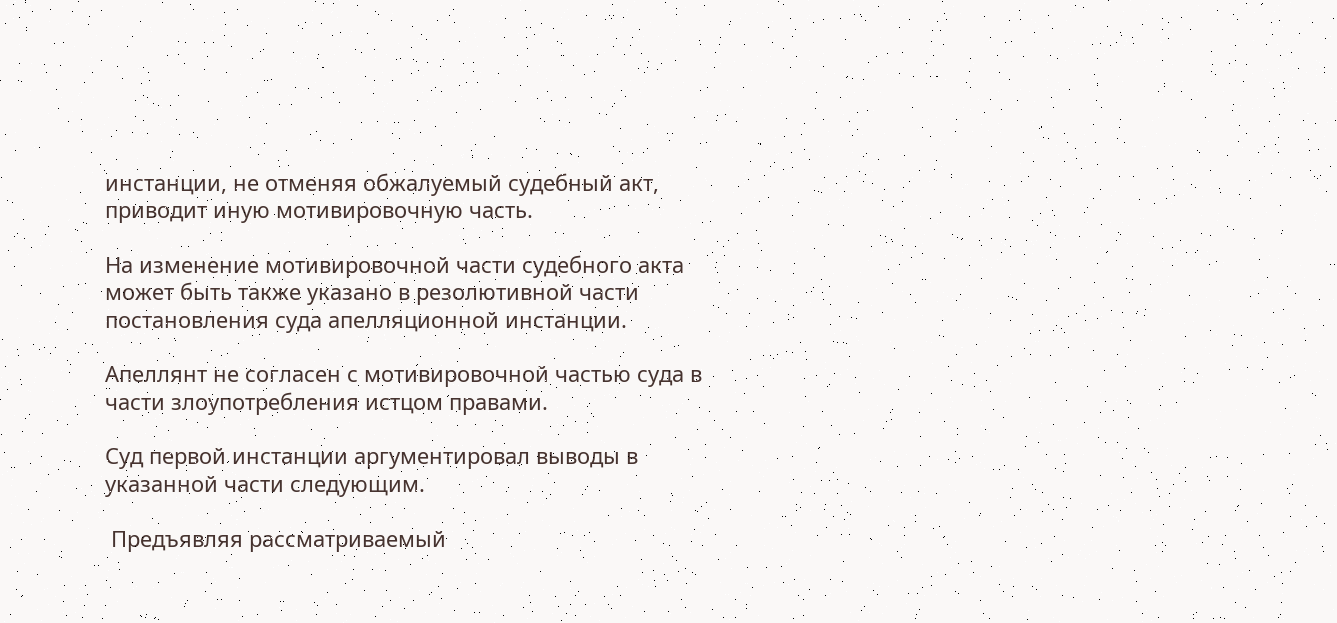инстанции, не отменяя обжалуемый судебный акт, приводит иную мотивировочную часть.

На изменение мотивировочной части судебного акта может быть также указано в резолютивной части постановления суда апелляционной инстанции.

Апеллянт не согласен с мотивировочной частью суда в части злоупотребления истцом правами.

Суд первой инстанции аргументировал выводы в указанной части следующим.

 Предъявляя рассматриваемый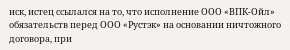иск, истец ссылался на то, что исполнение ООО «ВПК-Ойл» обязательств перед ООО «Рустэк» на основании ничтожного договора, при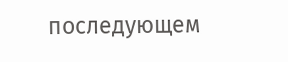последующем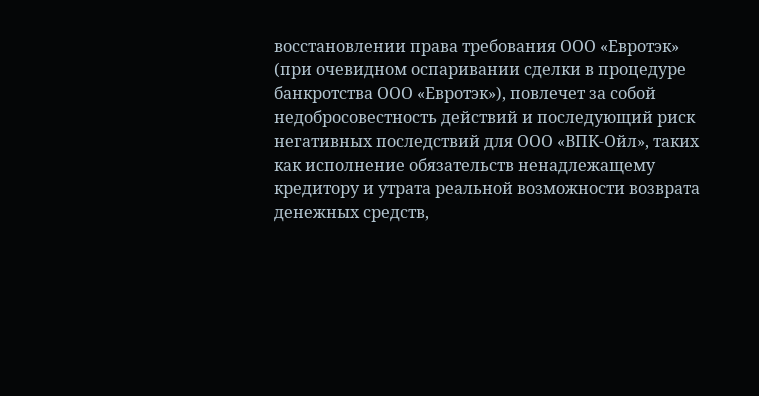восстановлении права требования ООО «Евротэк» (при очевидном оспаривании сделки в процедуре банкротства ООО «Евротэк»), повлечет за собой недобросовестность действий и последующий риск негативных последствий для ООО «ВПК-Ойл», таких как исполнение обязательств ненадлежащему кредитору и утрата реальной возможности возврата денежных средств,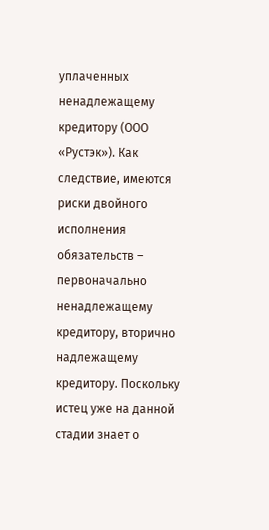уплаченных ненадлежащему кредитору (ООО «Рустэк»). Как следствие, имеются риски двойного исполнения обязательств – первоначально ненадлежащему кредитору, вторично надлежащему кредитору. Поскольку истец уже на данной стадии знает о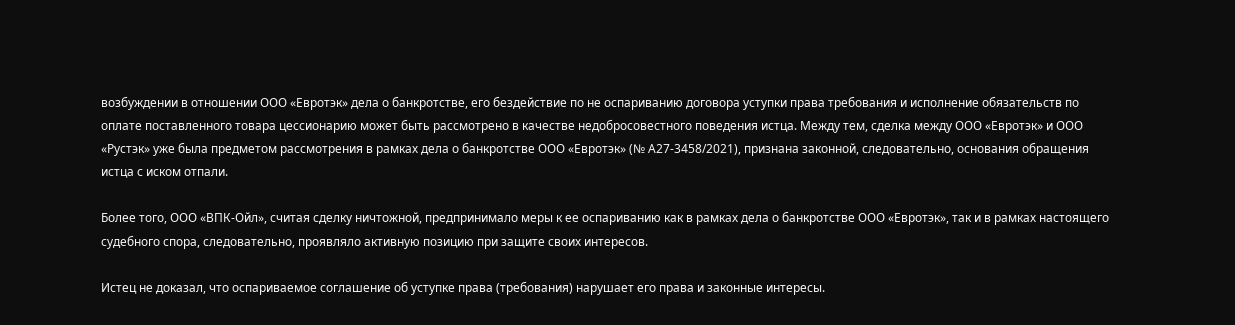возбуждении в отношении ООО «Евротэк» дела о банкротстве, его бездействие по не оспариванию договора уступки права требования и исполнение обязательств по оплате поставленного товара цессионарию может быть рассмотрено в качестве недобросовестного поведения истца. Между тем, сделка между ООО «Евротэк» и ООО «Рустэк» уже была предметом рассмотрения в рамках дела о банкротстве ООО «Евротэк» (№ А27-3458/2021), признана законной, следовательно, основания обращения истца с иском отпали.

Более того, ООО «ВПК-Ойл», считая сделку ничтожной, предпринимало меры к ее оспариванию как в рамках дела о банкротстве ООО «Евротэк», так и в рамках настоящего судебного спора, следовательно, проявляло активную позицию при защите своих интересов.

Истец не доказал, что оспариваемое соглашение об уступке права (требования) нарушает его права и законные интересы.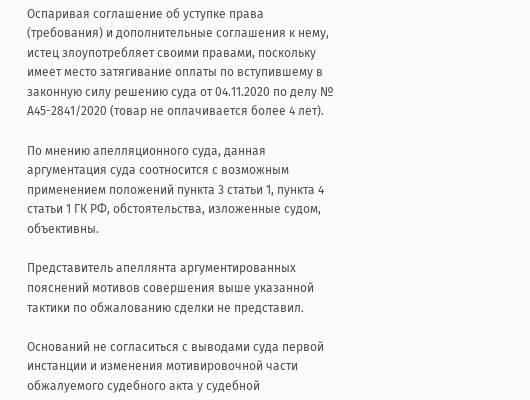Оспаривая соглашение об уступке права (требования) и дополнительные соглашения к нему, истец злоупотребляет своими правами, поскольку имеет место затягивание оплаты по вступившему в законную силу решению суда от 04.11.2020 по делу № А45-2841/2020 (товар не оплачивается более 4 лет).

По мнению апелляционного суда, данная аргументация суда соотносится с возможным применением положений пункта 3 статьи 1, пункта 4 статьи 1 ГК РФ, обстоятельства, изложенные судом, объективны.

Представитель апеллянта аргументированных пояснений мотивов совершения выше указанной тактики по обжалованию сделки не представил.

Оснований не согласиться с выводами суда первой инстанции и изменения мотивировочной части обжалуемого судебного акта у судебной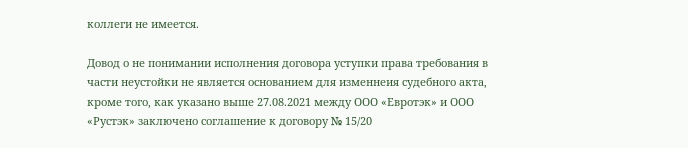коллеги не имеется.

Довод о не понимании исполнения договора уступки права требования в части неустойки не является основанием для изменнеия судебного акта, кроме того, как указано выше 27.08.2021 между ООО «Евротэк» и ООО «Рустэк» заключено соглашение к договору № 15/20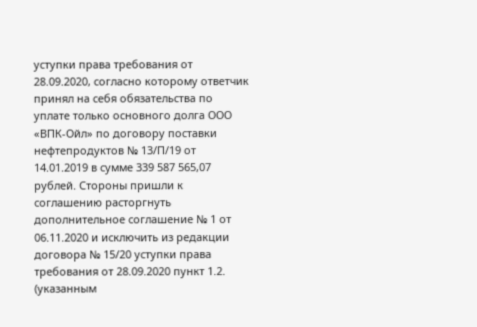уступки права требования от 28.09.2020, согласно которому ответчик принял на себя обязательства по уплате только основного долга ООО «ВПК-Ойл» по договору поставки нефтепродуктов № 13/П/19 от 14.01.2019 в сумме 339 587 565,07 рублей. Стороны пришли к соглашению расторгнуть дополнительное соглашение № 1 от 06.11.2020 и исключить из редакции договора № 15/20 уступки права требования от 28.09.2020 пункт 1.2. (указанным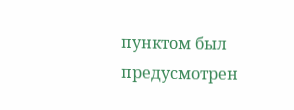пунктом был предусмотрен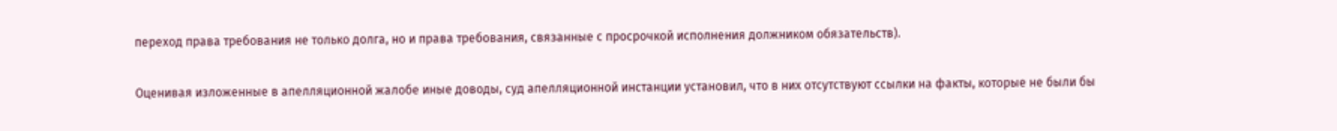переход права требования не только долга, но и права требования, связанные с просрочкой исполнения должником обязательств).

Оценивая изложенные в апелляционной жалобе иные доводы, суд апелляционной инстанции установил, что в них отсутствуют ссылки на факты, которые не были бы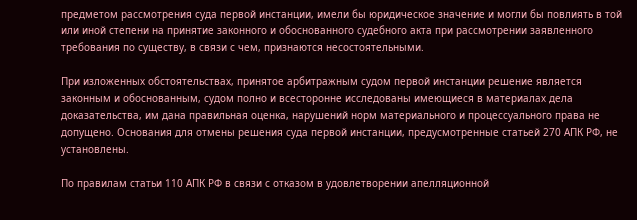предметом рассмотрения суда первой инстанции, имели бы юридическое значение и могли бы повлиять в той или иной степени на принятие законного и обоснованного судебного акта при рассмотрении заявленного требования по существу, в связи с чем, признаются несостоятельными.

При изложенных обстоятельствах, принятое арбитражным судом первой инстанции решение является законным и обоснованным, судом полно и всесторонне исследованы имеющиеся в материалах дела доказательства, им дана правильная оценка, нарушений норм материального и процессуального права не допущено. Основания для отмены решения суда первой инстанции, предусмотренные статьей 270 АПК РФ, не установлены.

По правилам статьи 110 АПК РФ в связи с отказом в удовлетворении апелляционной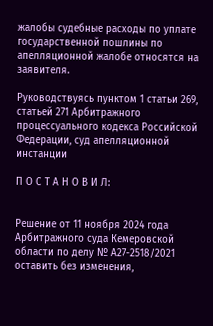жалобы судебные расходы по уплате государственной пошлины по апелляционной жалобе относятся на заявителя.

Руководствуясь пунктом 1 статьи 269, статьей 271 Арбитражного процессуального кодекса Российской Федерации, суд апелляционной инстанции

П О С Т А Н О В И Л:


Решение от 11 ноября 2024 года Арбитражного суда Кемеровской области по делу № А27-2518/2021 оставить без изменения,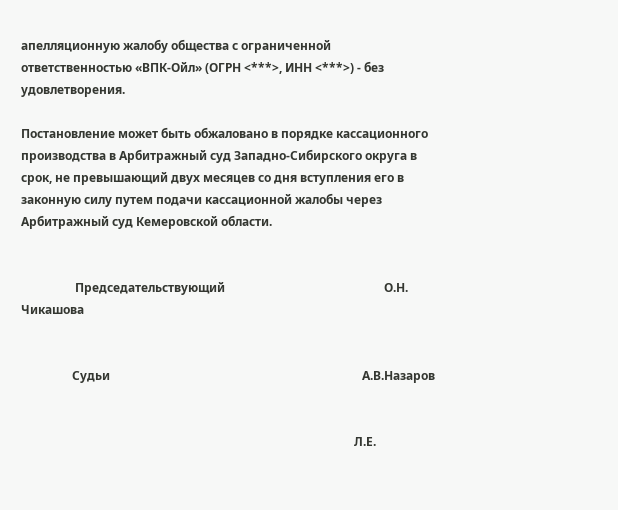апелляционную жалобу общества с ограниченной ответственностью «ВПК-Ойл» (ОГРН <***>, ИНН <***>) - без удовлетворения.

Постановление может быть обжаловано в порядке кассационного производства в Арбитражный суд Западно-Сибирского округа в срок, не превышающий двух месяцев со дня вступления его в законную силу путем подачи кассационной жалобы через Арбитражный суд Кемеровской области.


                  Председательствующий                                                     О.Н. Чикашова


                 Судьи                                                                                    А.В.Назаров


                                                                                                               Л.Е.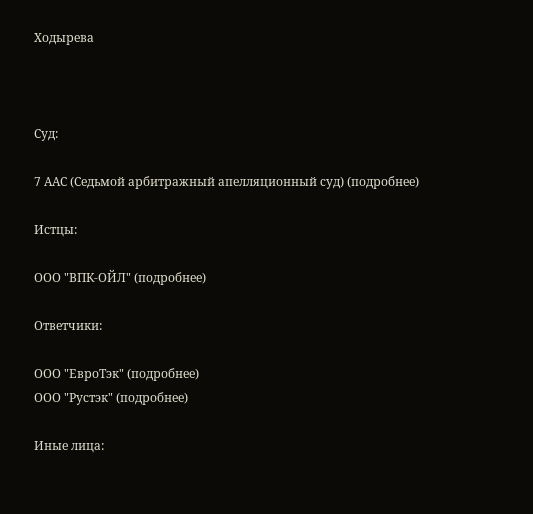Ходырева



Суд:

7 ААС (Седьмой арбитражный апелляционный суд) (подробнее)

Истцы:

ООО "ВПК-ОЙЛ" (подробнее)

Ответчики:

ООО "ЕвроТэк" (подробнее)
ООО "Рустэк" (подробнее)

Иные лица: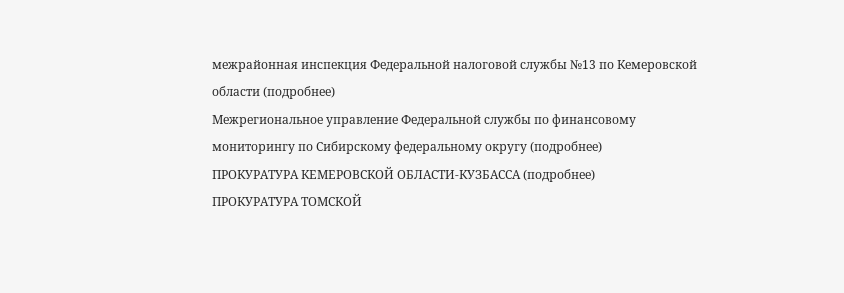межрайонная инспекция Федеральной налоговой службы №13 по Кемеровской области (подробнее)
Межрегиональное управление Федеральной службы по финансовому мониторингу по Сибирскому федеральному округу (подробнее)
ПРОКУРАТУРА КЕМЕРОВСКОЙ ОБЛАСТИ-КУЗБАССА (подробнее)
ПРОКУРАТУРА ТОМСКОЙ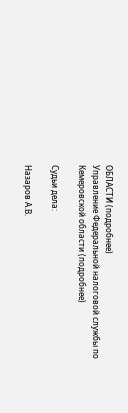ОБЛАСТИ (подробнее)
Управление Федеральной налоговой службы по Кемеровской области (подробнее)

Судьи дела:

Назаров А.В.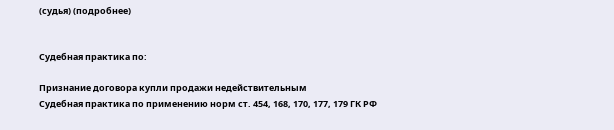(судья) (подробнее)


Судебная практика по:

Признание договора купли продажи недействительным
Судебная практика по применению норм ст. 454, 168, 170, 177, 179 ГК РФ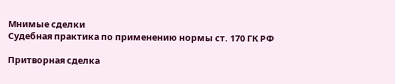Мнимые сделки
Судебная практика по применению нормы ст. 170 ГК РФ

Притворная сделка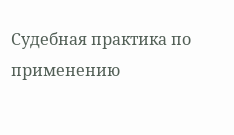Судебная практика по применению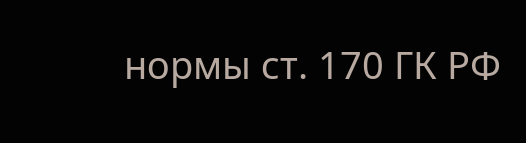нормы ст. 170 ГК РФ